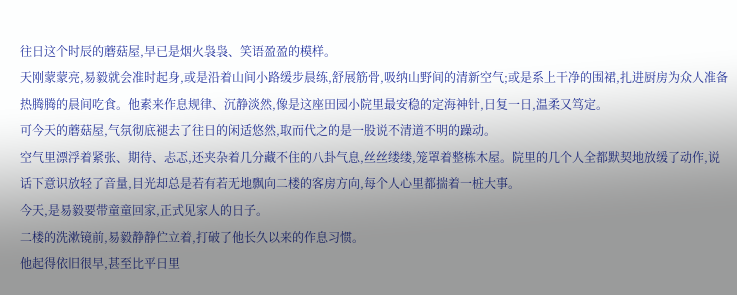往日这个时辰的蘑菇屋,早已是烟火袅袅、笑语盈盈的模样。
天刚蒙蒙亮,易毅就会准时起身,或是沿着山间小路缓步晨练,舒展筋骨,吸纳山野间的清新空气;或是系上干净的围裙,扎进厨房为众人准备热腾腾的晨间吃食。他素来作息规律、沉静淡然,像是这座田园小院里最安稳的定海神针,日复一日,温柔又笃定。
可今天的蘑菇屋,气氛彻底褪去了往日的闲适悠然,取而代之的是一股说不清道不明的躁动。
空气里漂浮着紧张、期待、忐忑,还夹杂着几分藏不住的八卦气息,丝丝缕缕,笼罩着整栋木屋。院里的几个人全都默契地放缓了动作,说话下意识放轻了音量,目光却总是若有若无地飘向二楼的客房方向,每个人心里都揣着一桩大事。
今天,是易毅要带童童回家,正式见家人的日子。
二楼的洗漱镜前,易毅静静伫立着,打破了他长久以来的作息习惯。
他起得依旧很早,甚至比平日里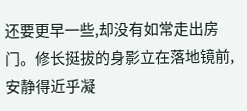还要更早一些,却没有如常走出房门。修长挺拔的身影立在落地镜前,安静得近乎凝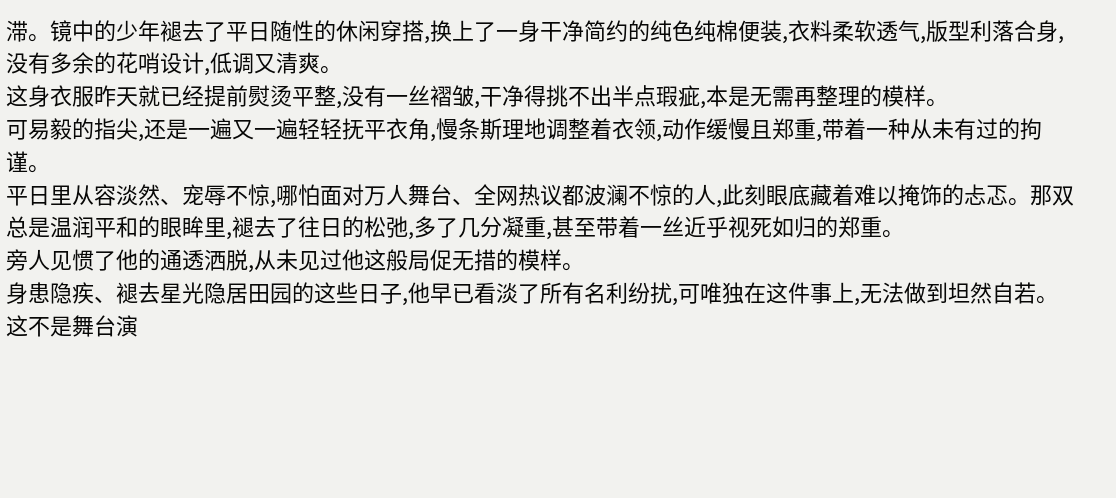滞。镜中的少年褪去了平日随性的休闲穿搭,换上了一身干净简约的纯色纯棉便装,衣料柔软透气,版型利落合身,没有多余的花哨设计,低调又清爽。
这身衣服昨天就已经提前熨烫平整,没有一丝褶皱,干净得挑不出半点瑕疵,本是无需再整理的模样。
可易毅的指尖,还是一遍又一遍轻轻抚平衣角,慢条斯理地调整着衣领,动作缓慢且郑重,带着一种从未有过的拘谨。
平日里从容淡然、宠辱不惊,哪怕面对万人舞台、全网热议都波澜不惊的人,此刻眼底藏着难以掩饰的忐忑。那双总是温润平和的眼眸里,褪去了往日的松弛,多了几分凝重,甚至带着一丝近乎视死如归的郑重。
旁人见惯了他的通透洒脱,从未见过他这般局促无措的模样。
身患隐疾、褪去星光隐居田园的这些日子,他早已看淡了所有名利纷扰,可唯独在这件事上,无法做到坦然自若。
这不是舞台演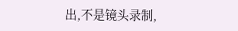出,不是镜头录制,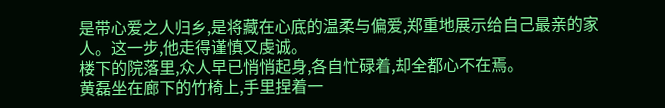是带心爱之人归乡,是将藏在心底的温柔与偏爱,郑重地展示给自己最亲的家人。这一步,他走得谨慎又虔诚。
楼下的院落里,众人早已悄悄起身,各自忙碌着,却全都心不在焉。
黄磊坐在廊下的竹椅上,手里捏着一